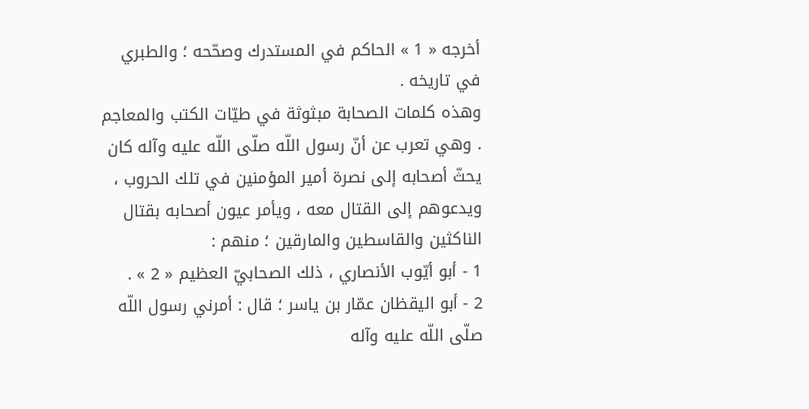أخرجه « 1 » الحاكم في المستدرك وصحّحه ؛ والطبري في تاريخه .
وهذه كلمات الصحابة مبثوثة في طيّات الكتب والمعاجم . وهي تعرب عن أنّ رسول اللّه صلّى اللّه عليه وآله كان يحثّ أصحابه إلى نصرة أمير المؤمنين في تلك الحروب ، ويدعوهم إلى القتال معه ، ويأمر عيون أصحابه بقتال الناكثين والقاسطين والمارقين ؛ منهم :
1 - أبو أيّوب الأنصاري ، ذلك الصحابيّ العظيم « 2 » .
2 - أبو اليقظان عمّار بن ياسر ؛ قال : أمرني رسول اللّه صلّى اللّه عليه وآله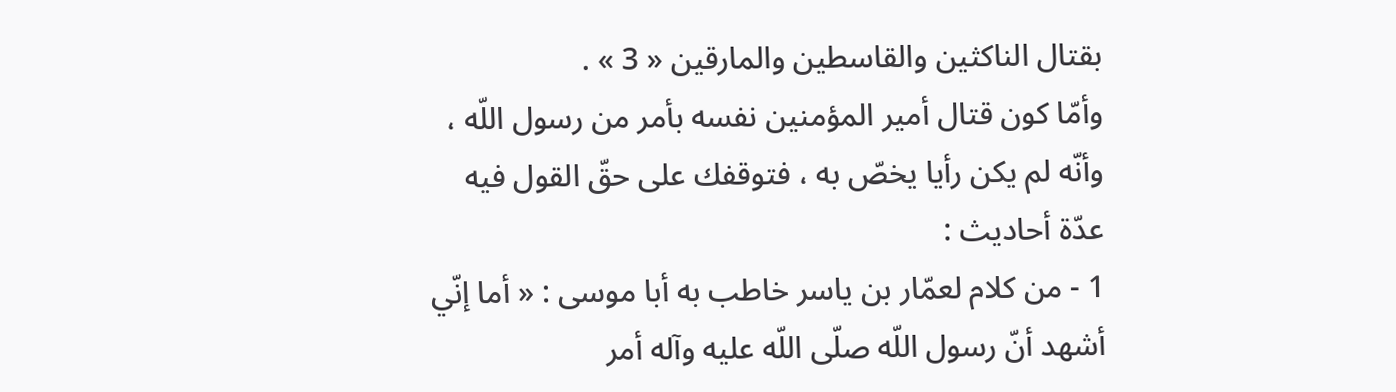بقتال الناكثين والقاسطين والمارقين « 3 » .
وأمّا كون قتال أمير المؤمنين نفسه بأمر من رسول اللّه ، وأنّه لم يكن رأيا يخصّ به ، فتوقفك على حقّ القول فيه عدّة أحاديث :
1 - من كلام لعمّار بن ياسر خاطب به أبا موسى : « أما إنّي أشهد أنّ رسول اللّه صلّى اللّه عليه وآله أمر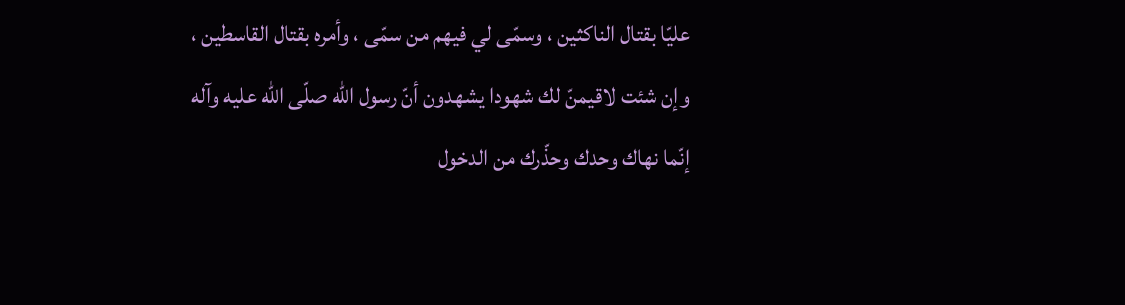عليّا بقتال الناكثين ، وسمّى لي فيهم من سمّى ، وأمره بقتال القاسطين ، وإن شئت لاقيمنّ لك شهودا يشهدون أنّ رسول اللّه صلّى اللّه عليه وآله إنّما نهاك وحدك وحذّرك من الدخول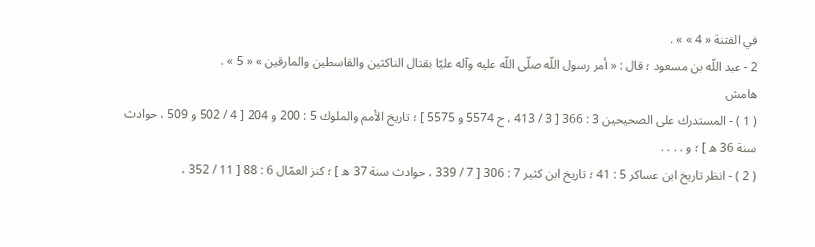في الفتنة « 4 » » .
2 - عبد اللّه بن مسعود ؛ قال : « أمر رسول اللّه صلّى اللّه عليه وآله عليّا بقتال الناكثين والقاسطين والمارقين » « 5 » .
هامش
( 1 ) - المستدرك على الصحيحين 3 : 366 [ 3 / 413 ، ح 5574 و 5575 ] ؛ تاريخ الأمم والملوك 5 : 200 و 204 [ 4 / 502 و 509 ، حوادث سنة 36 ه ] ؛ و . . . .
( 2 ) - انظر تاريخ ابن عساكر 5 : 41 ؛ تاريخ ابن كثير 7 : 306 [ 7 / 339 ، حوادث سنة 37 ه ] ؛ كنز العمّال 6 : 88 [ 11 / 352 ،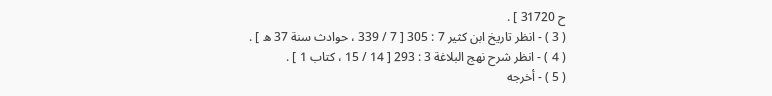ح 31720 ] .
( 3 ) - انظر تاريخ ابن كثير 7 : 305 [ 7 / 339 ، حوادث سنة 37 ه ] .
( 4 ) - انظر شرح نهج البلاغة 3 : 293 [ 14 / 15 ، كتاب 1 ] .
( 5 ) - أخرجه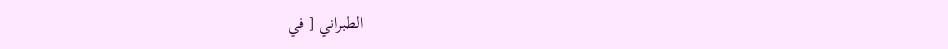الطبراني [ في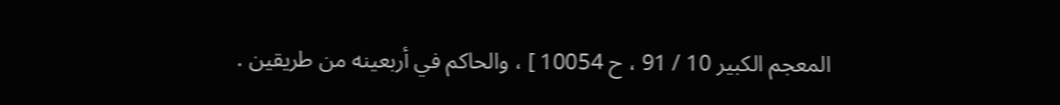المعجم الكبير 10 / 91 ، ح 10054 ] ، والحاكم في أربعينه من طريقين .